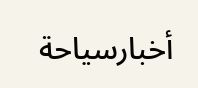أخبارسياحة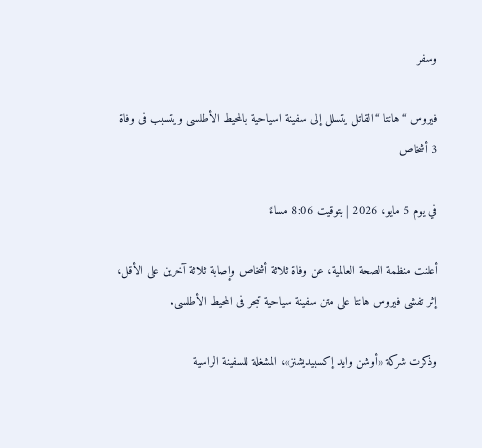وسفر

فيروس “هانتا “القاتل يتسلل إلى سفينة اسياحية بالمحيط الأطلسى ويتسبب فى وفاة 3 أشخاص

في يوم 5 مايو، 2026 | بتوقيت 8:06 مساءً

أعلنت منظمة الصحة العالمية، عن وفاة ثلاثة أشخاص وإصابة ثلاثة آخرين على الأقل، إثر تفشى فيروس هانتا على متن سفينة سياحية تبحر فى المحيط الأطلسى.

وذكرت شركة «أوشن وايد إكسبيديشنز»، المشغلة للسفينة الراسية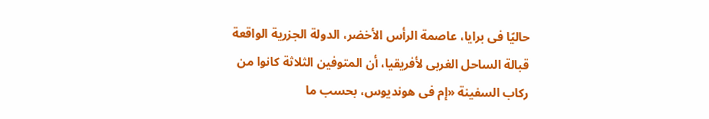حاليًا فى برايا، عاصمة الرأس الأخضر، الدولة الجزرية الواقعة قبالة الساحل الغربى لأفريقيا، أن المتوفين الثلاثة كانوا من ركاب السفينة «إم فى هونديوس، بحسب ما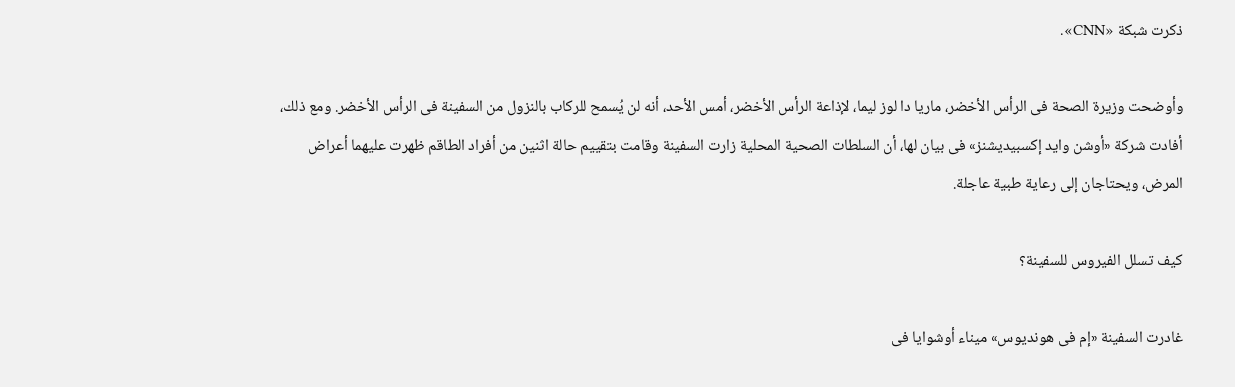ذكرت شبكة «CNN».

وأوضحت وزيرة الصحة فى الرأس الأخضر، ماريا دا لوز ليما، لإذاعة الرأس الأخضر، أمس الأحد، أنه لن يُسمح للركاب بالنزول من السفينة فى الرأس الأخضر. ومع ذلك، أفادت شركة «أوشن وايد إكسبيديشنز» فى بيان لها، أن السلطات الصحية المحلية زارت السفينة وقامت بتقييم حالة اثنين من أفراد الطاقم ظهرت عليهما أعراض المرض، ويحتاجان إلى رعاية طبية عاجلة.

كيف تسلل الفيروس للسفينة؟

غادرت السفينة «إم فى هونديوس» ميناء أوشوايا فى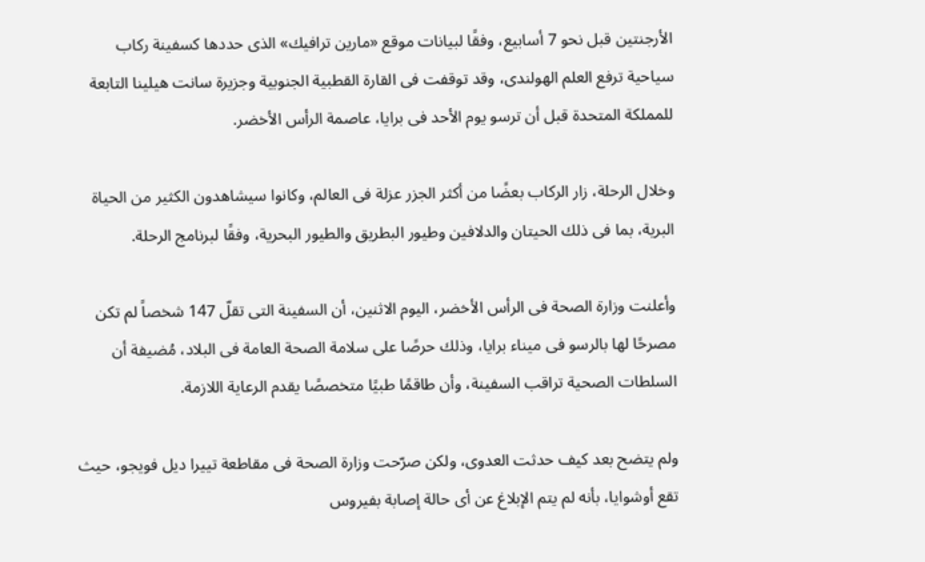الأرجنتين قبل نحو 7 أسابيع، وفقًا لبيانات موقع «مارين ترافيك» الذى حددها كسفينة ركاب سياحية ترفع العلم الهولندى، وقد توقفت فى القارة القطبية الجنوبية وجزيرة سانت هيلينا التابعة للمملكة المتحدة قبل أن ترسو يوم الأحد فى برايا، عاصمة الرأس الأخضر.

وخلال الرحلة، زار الركاب بعضًا من أكثر الجزر عزلة فى العالم، وكانوا سيشاهدون الكثير من الحياة البرية، بما فى ذلك الحيتان والدلافين وطيور البطريق والطيور البحرية، وفقًا لبرنامج الرحلة.

وأعلنت وزارة الصحة فى الرأس الأخضر، اليوم الاثنين، أن السفينة التى تقلّ 147 شخصاً لم تكن مصرحًا لها بالرسو فى ميناء برايا، وذلك حرصًا على سلامة الصحة العامة فى البلاد، مُضيفة أن السلطات الصحية تراقب السفينة، وأن طاقمًا طبيًا متخصصًا يقدم الرعاية اللازمة.

ولم يتضح بعد كيف حدثت العدوى، ولكن صرّحت وزارة الصحة فى مقاطعة تييرا ديل فويجو، حيث تقع أوشوايا، بأنه لم يتم الإبلاغ عن أى حالة إصابة بفيروس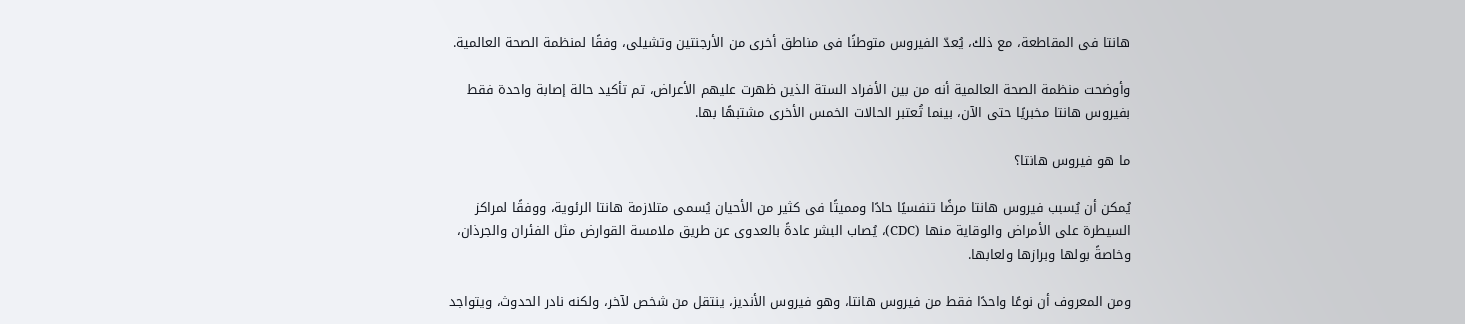هانتا فى المقاطعة، مع ذلك، يُعدّ الفيروس متوطنًا فى مناطق أخرى من الأرجنتين وتشيلى، وفقًا لمنظمة الصحة العالمية.

وأوضحت منظمة الصحة العالمية أنه من بين الأفراد الستة الذين ظهرت عليهم الأعراض، تم تأكيد حالة إصابة واحدة فقط بفيروس هانتا مخبريًا حتى الآن، بينما تُعتبر الحالات الخمس الأخرى مشتبهًا بها.

ما هو فيروس هانتا؟

يُمكن أن يُسبب فيروس هانتا مرضًا تنفسيًا حادًا ومميتًا فى كثير من الأحيان يُسمى متلازمة هانتا الرئوية، ووفقًا لمراكز السيطرة على الأمراض والوقاية منها (CDC)، يُصاب البشر عادةً بالعدوى عن طريق ملامسة القوارض مثل الفئران والجرذان، وخاصةً بولها وبرازها ولعابها.

ومن المعروف أن نوعًا واحدًا فقط من فيروس هانتا، وهو فيروس الأنديز، ينتقل من شخص لآخر، ولكنه نادر الحدوث، ويتواجد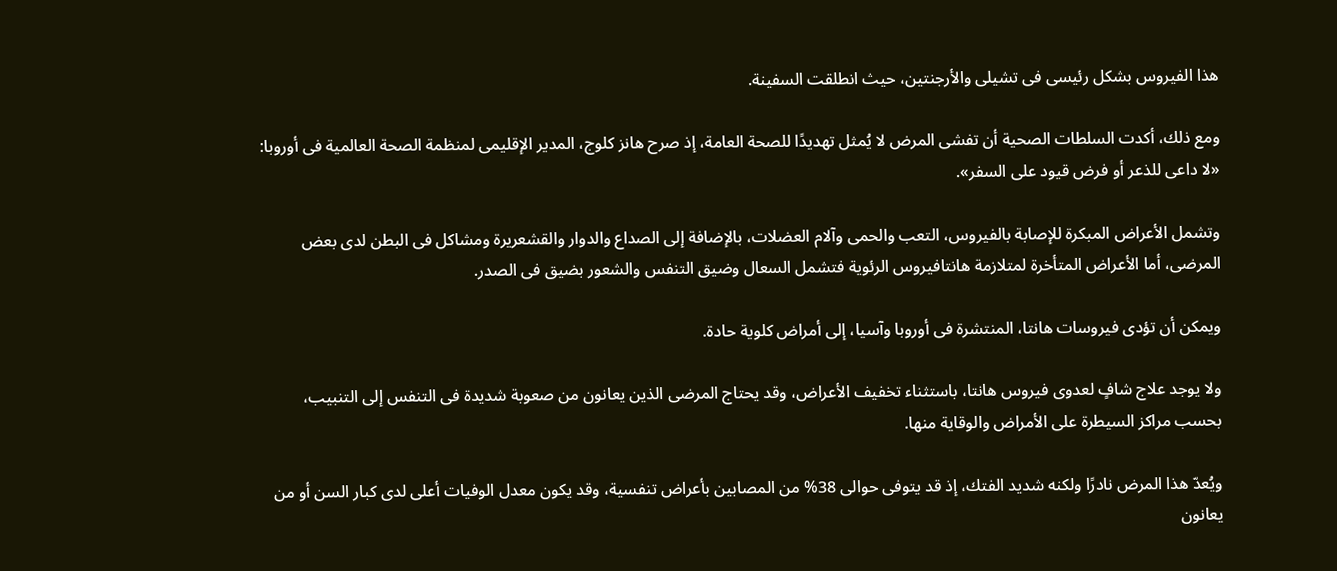هذا الفيروس بشكل رئيسى فى تشيلى والأرجنتين، حيث انطلقت السفينة.

ومع ذلك، أكدت السلطات الصحية أن تفشى المرض لا يُمثل تهديدًا للصحة العامة، إذ صرح هانز كلوج، المدير الإقليمى لمنظمة الصحة العالمية فى أوروبا: «لا داعى للذعر أو فرض قيود على السفر».

وتشمل الأعراض المبكرة للإصابة بالفيروس، التعب والحمى وآلام العضلات، بالإضافة إلى الصداع والدوار والقشعريرة ومشاكل فى البطن لدى بعض المرضى، أما الأعراض المتأخرة لمتلازمة هانتافيروس الرئوية فتشمل السعال وضيق التنفس والشعور بضيق فى الصدر.

ويمكن أن تؤدى فيروسات هانتا، المنتشرة فى أوروبا وآسيا، إلى أمراض كلوية حادة.

ولا يوجد علاج شافٍ لعدوى فيروس هانتا، باستثناء تخفيف الأعراض، وقد يحتاج المرضى الذين يعانون من صعوبة شديدة فى التنفس إلى التنبيب، بحسب مراكز السيطرة على الأمراض والوقاية منها.

ويُعدّ هذا المرض نادرًا ولكنه شديد الفتك، إذ قد يتوفى حوالى 38% من المصابين بأعراض تنفسية، وقد يكون معدل الوفيات أعلى لدى كبار السن أو من يعانون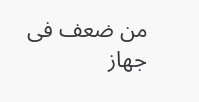من ضعف فى جهاز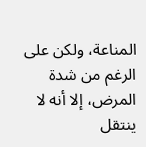المناعة، ولكن على الرغم من شدة المرض، إلا أنه لا ينتقل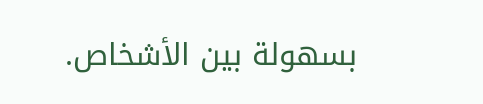بسهولة بين الأشخاص.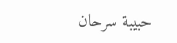حبيبة سرحان